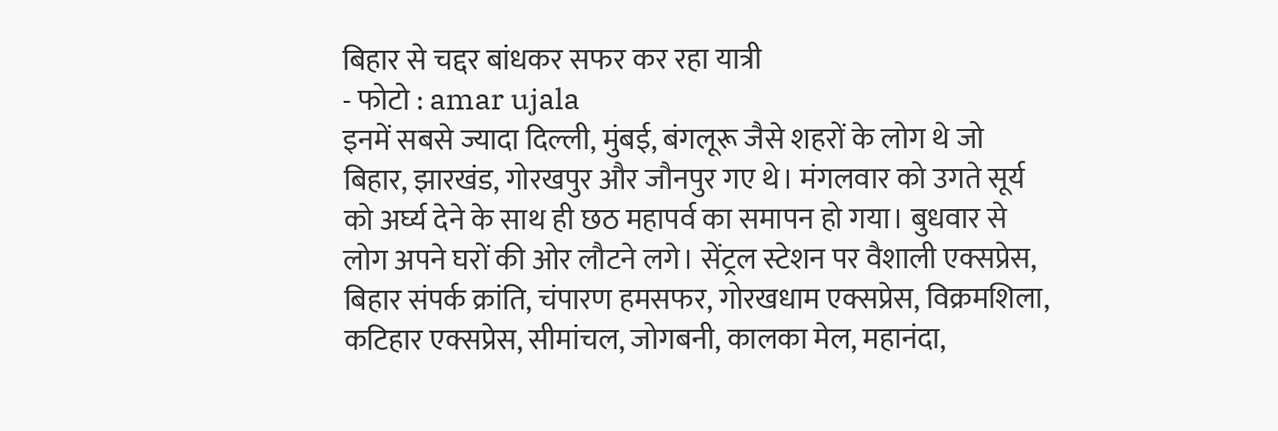बिहार से चद्दर बांधकर सफर कर रहा यात्री
- फोटो : amar ujala
इनमें सबसे ज्यादा दिल्ली, मुंबई, बंगलूरू जैसे शहरों के लोग थे जो बिहार, झारखंड, गोरखपुर और जौनपुर गए थे। मंगलवार को उगते सूर्य को अर्घ्य देने के साथ ही छठ महापर्व का समापन हो गया। बुधवार से लोग अपने घरों की ओर लौटने लगे। सेंट्रल स्टेशन पर वैशाली एक्सप्रेस, बिहार संपर्क क्रांति, चंपारण हमसफर, गोरखधाम एक्सप्रेस, विक्रमशिला, कटिहार एक्सप्रेस, सीमांचल, जोगबनी, कालका मेल, महानंदा,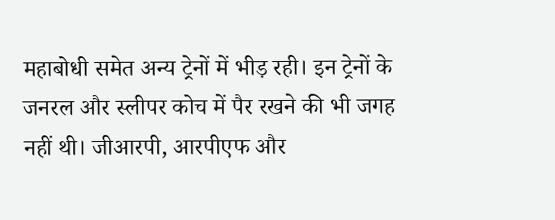महाबोधी समेत अन्य ट्रेनों में भीड़ रही। इन ट्रेनों के जनरल और स्लीपर कोच में पैर रखने की भी जगह नहीं थी। जीआरपी, आरपीएफ और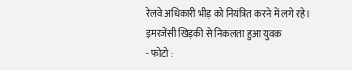रेलवे अधिकारी भीड़ को नियंत्रित करने में लगे रहे।
इमरजेंसी खिड़की से निकलता हुआ युवक
- फोटो :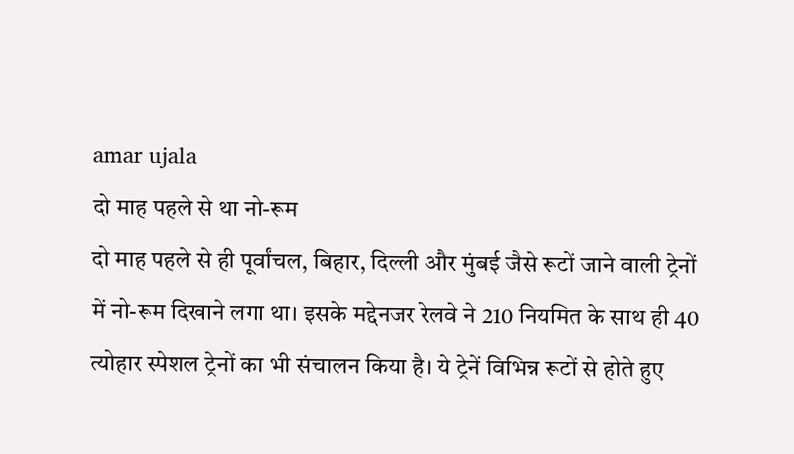amar ujala
दो माह पहले से था नो-रूम
दो माह पहले से ही पूर्वांचल, बिहार, दिल्ली और मुंबई जैसे रूटों जाने वाली ट्रेनों में नो-रूम दिखाने लगा था। इसके मद्देनजर रेलवे ने 210 नियमित के साथ ही 40 त्योहार स्पेशल ट्रेनों का भी संचालन किया है। ये ट्रेनें विभिन्न रूटों से होते हुए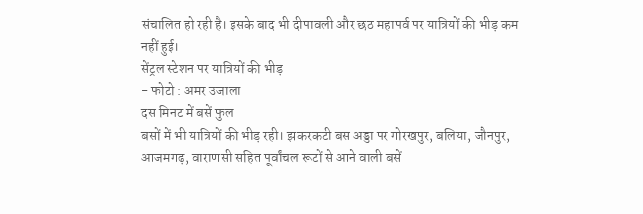संचालित हो रही है। इसके बाद भी दीपावली और छठ महापर्व पर यात्रियों की भीड़ कम नहीं हुई।
सेंट्रल स्टेशन पर यात्रियों की भीड़
- फोटो : अमर उजाला
दस मिनट में बसें फुल
बसों में भी यात्रियों की भीड़ रही। झकरकटी बस अड्डा पर गोरखपुर, बलिया, जौनपुर, आजमगढ़, वाराणसी सहित पूर्वांचल रूटों से आने वाली बसें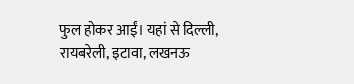फुल होकर आईं। यहां से दिल्ली, रायबरेली, इटावा, लखनऊ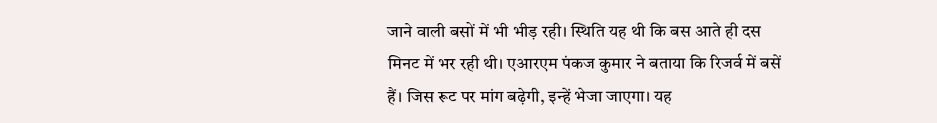जाने वाली बसों में भी भीड़ रही। स्थिति यह थी कि बस आते ही दस मिनट में भर रही थी। एआरएम पंकज कुमार ने बताया कि रिजर्व में बसें हैं। जिस रूट पर मांग बढ़ेगी, इन्हें भेजा जाएगा। यह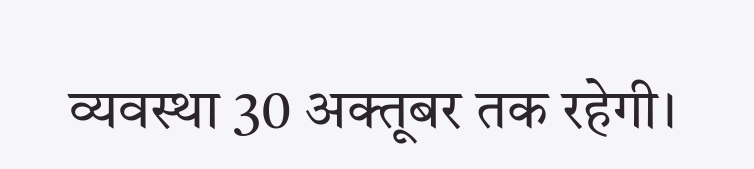व्यवस्था 30 अक्तूबर तक रहेगी।